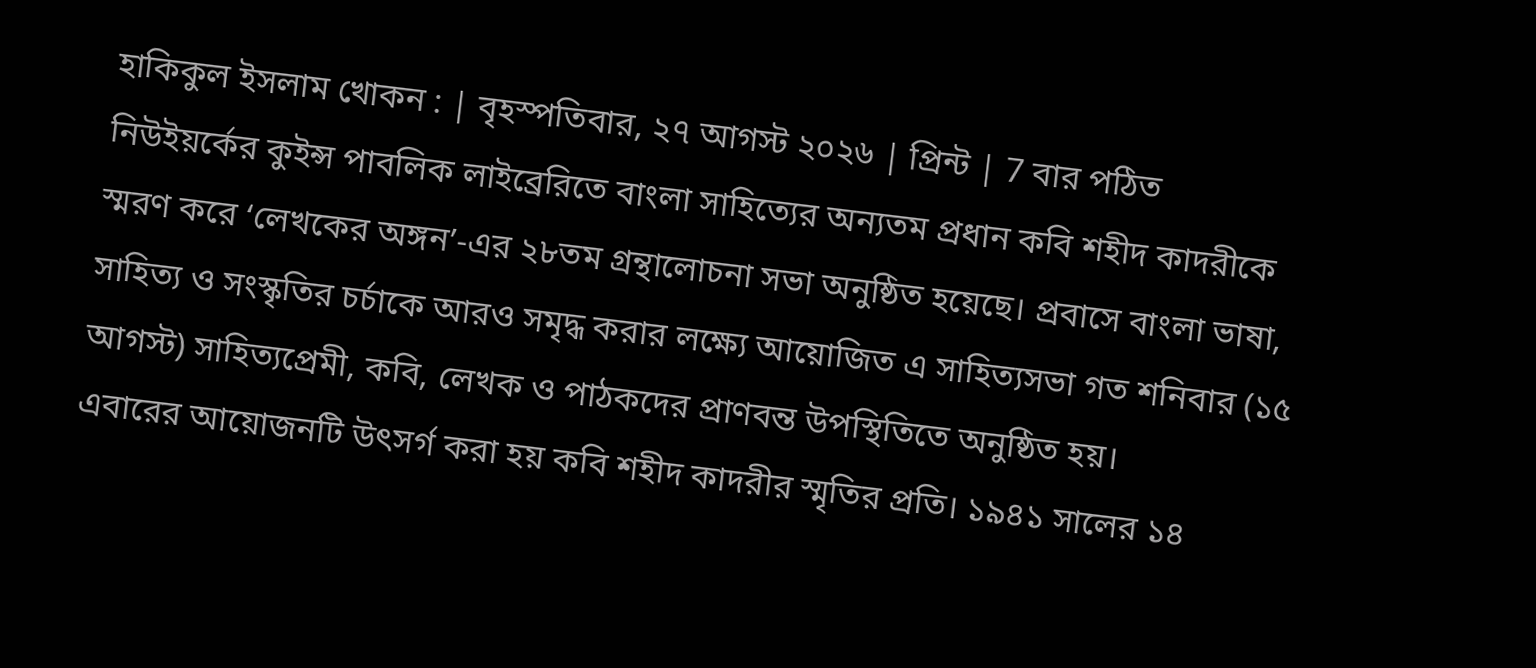হাকিকুল ইসলাম খোকন : | বৃহস্পতিবার, ২৭ আগস্ট ২০২৬ | প্রিন্ট | 7 বার পঠিত
নিউইয়র্কের কুইন্স পাবলিক লাইব্রেরিতে বাংলা সাহিত্যের অন্যতম প্রধান কবি শহীদ কাদরীকে স্মরণ করে ‘লেখকের অঙ্গন’-এর ২৮তম গ্রন্থালোচনা সভা অনুষ্ঠিত হয়েছে। প্রবাসে বাংলা ভাষা, সাহিত্য ও সংস্কৃতির চর্চাকে আরও সমৃদ্ধ করার লক্ষ্যে আয়োজিত এ সাহিত্যসভা গত শনিবার (১৫ আগস্ট) সাহিত্যপ্রেমী, কবি, লেখক ও পাঠকদের প্রাণবন্ত উপস্থিতিতে অনুষ্ঠিত হয়।
এবারের আয়োজনটি উৎসর্গ করা হয় কবি শহীদ কাদরীর স্মৃতির প্রতি। ১৯৪১ সালের ১৪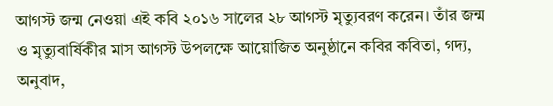আগস্ট জন্ম নেওয়া এই কবি ২০১৬ সালের ২৮ আগস্ট মৃত্যুবরণ করেন। তাঁর জন্ম ও মৃত্যুবার্ষিকীর মাস আগস্ট উপলক্ষে আয়োজিত অনুষ্ঠানে কবির কবিতা, গদ্য, অনুবাদ,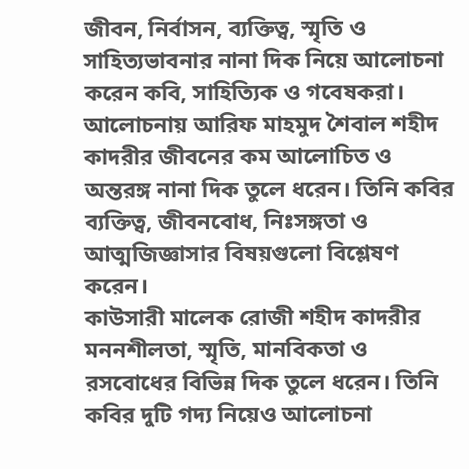জীবন, নির্বাসন, ব্যক্তিত্ব, স্মৃতি ও সাহিত্যভাবনার নানা দিক নিয়ে আলোচনা করেন কবি, সাহিত্যিক ও গবেষকরা।
আলোচনায় আরিফ মাহমুদ শৈবাল শহীদ কাদরীর জীবনের কম আলোচিত ও অন্তরঙ্গ নানা দিক তুলে ধরেন। তিনি কবির ব্যক্তিত্ব, জীবনবোধ, নিঃসঙ্গতা ও আত্মজিজ্ঞাসার বিষয়গুলো বিশ্লেষণ করেন।
কাউসারী মালেক রোজী শহীদ কাদরীর মননশীলতা, স্মৃতি, মানবিকতা ও রসবোধের বিভিন্ন দিক তুলে ধরেন। তিনি কবির দুটি গদ্য নিয়েও আলোচনা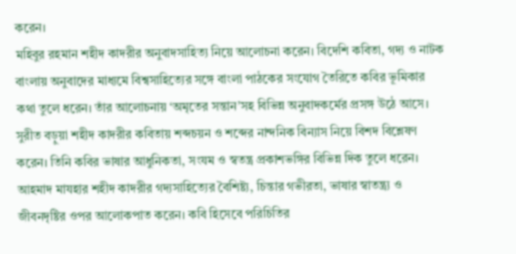করেন।
মহিবুর রহমান শহীদ কাদরীর অনুবাদসাহিত্য নিয়ে আলোচনা করেন। বিদেশি কবিতা, গদ্য ও নাটক বাংলায় অনুবাদের মাধ্যমে বিশ্বসাহিত্যের সঙ্গে বাংলা পাঠকের সংযোগ তৈরিতে কবির ভূমিকার কথা তুলে ধরেন। তাঁর আলোচনায় ‘অমৃতের সন্তান’সহ বিভিন্ন অনুবাদকর্মের প্রসঙ্গ উঠে আসে।
সুরীত বড়ুয়া শহীদ কাদরীর কবিতায় শব্দচয়ন ও শব্দের নান্দনিক বিন্যাস নিয়ে বিশদ বিশ্লেষণ করেন। তিনি কবির ভাষার আধুনিকতা, সংযম ও স্বতন্ত্র প্রকাশভঙ্গির বিভিন্ন দিক তুলে ধরেন।
আহমাদ মাযহার শহীদ কাদরীর গদ্যসাহিত্যের বৈশিষ্ট্য, চিন্তার গভীরতা, ভাষার স্বাতন্ত্র্য ও জীবনদৃষ্টির ওপর আলোকপাত করেন। কবি হিসেবে পরিচিতির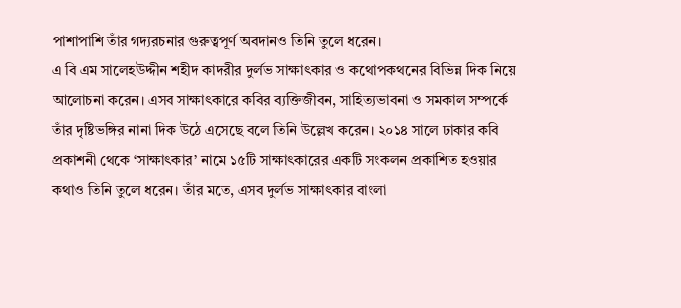পাশাপাশি তাঁর গদ্যরচনার গুরুত্বপূর্ণ অবদানও তিনি তুলে ধরেন।
এ বি এম সালেহউদ্দীন শহীদ কাদরীর দুর্লভ সাক্ষাৎকার ও কথোপকথনের বিভিন্ন দিক নিয়ে আলোচনা করেন। এসব সাক্ষাৎকারে কবির ব্যক্তিজীবন, সাহিত্যভাবনা ও সমকাল সম্পর্কে তাঁর দৃষ্টিভঙ্গির নানা দিক উঠে এসেছে বলে তিনি উল্লেখ করেন। ২০১৪ সালে ঢাকার কবি প্রকাশনী থেকে ‘সাক্ষাৎকার’ নামে ১৫টি সাক্ষাৎকারের একটি সংকলন প্রকাশিত হওয়ার কথাও তিনি তুলে ধরেন। তাঁর মতে, এসব দুর্লভ সাক্ষাৎকার বাংলা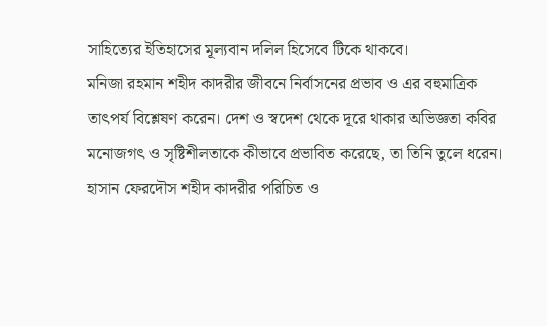সাহিত্যের ইতিহাসের মূল্যবান দলিল হিসেবে টিকে থাকবে।
মনিজা রহমান শহীদ কাদরীর জীবনে নির্বাসনের প্রভাব ও এর বহুমাত্রিক তাৎপর্য বিশ্লেষণ করেন। দেশ ও স্বদেশ থেকে দূরে থাকার অভিজ্ঞতা কবির মনোজগৎ ও সৃষ্টিশীলতাকে কীভাবে প্রভাবিত করেছে, তা তিনি তুলে ধরেন।
হাসান ফেরদৌস শহীদ কাদরীর পরিচিত ও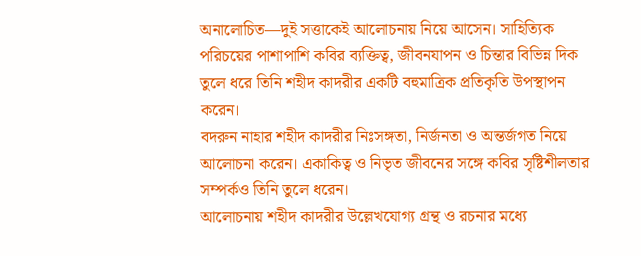অনালোচিত—দুই সত্তাকেই আলোচনায় নিয়ে আসেন। সাহিত্যিক পরিচয়ের পাশাপাশি কবির ব্যক্তিত্ব, জীবনযাপন ও চিন্তার বিভিন্ন দিক তুলে ধরে তিনি শহীদ কাদরীর একটি বহুমাত্রিক প্রতিকৃতি উপস্থাপন করেন।
বদরুন নাহার শহীদ কাদরীর নিঃসঙ্গতা, নির্জনতা ও অন্তর্জগত নিয়ে আলোচনা করেন। একাকিত্ব ও নিভৃত জীবনের সঙ্গে কবির সৃষ্টিশীলতার সম্পর্কও তিনি তুলে ধরেন।
আলোচনায় শহীদ কাদরীর উল্লেখযোগ্য গ্রন্থ ও রচনার মধ্যে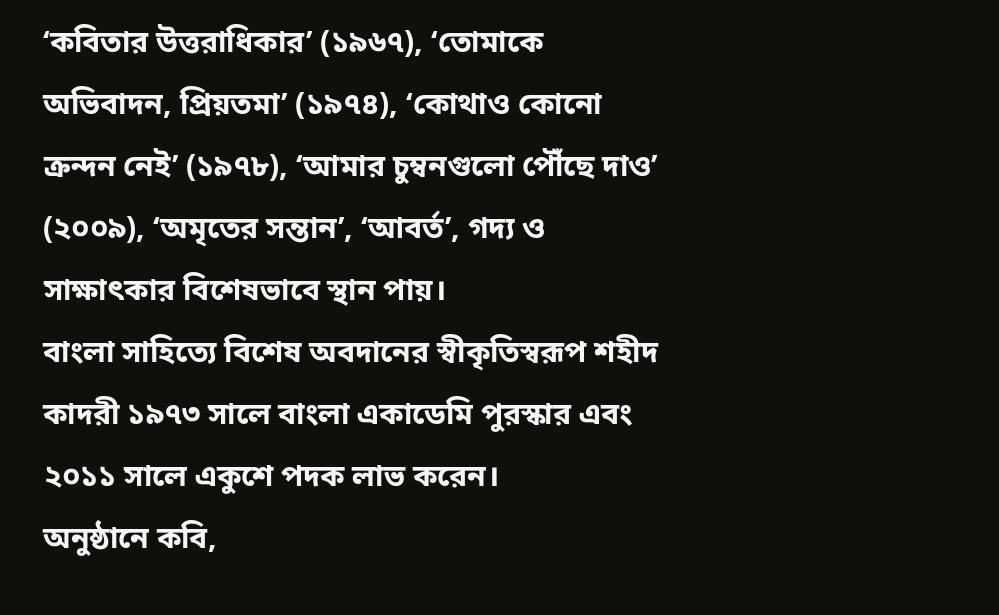‘কবিতার উত্তরাধিকার’ (১৯৬৭), ‘তোমাকে অভিবাদন, প্রিয়তমা’ (১৯৭৪), ‘কোথাও কোনো ক্রন্দন নেই’ (১৯৭৮), ‘আমার চুম্বনগুলো পৌঁছে দাও’ (২০০৯), ‘অমৃতের সন্তান’, ‘আবর্ত’, গদ্য ও সাক্ষাৎকার বিশেষভাবে স্থান পায়।
বাংলা সাহিত্যে বিশেষ অবদানের স্বীকৃতিস্বরূপ শহীদ কাদরী ১৯৭৩ সালে বাংলা একাডেমি পুরস্কার এবং ২০১১ সালে একুশে পদক লাভ করেন।
অনুষ্ঠানে কবি,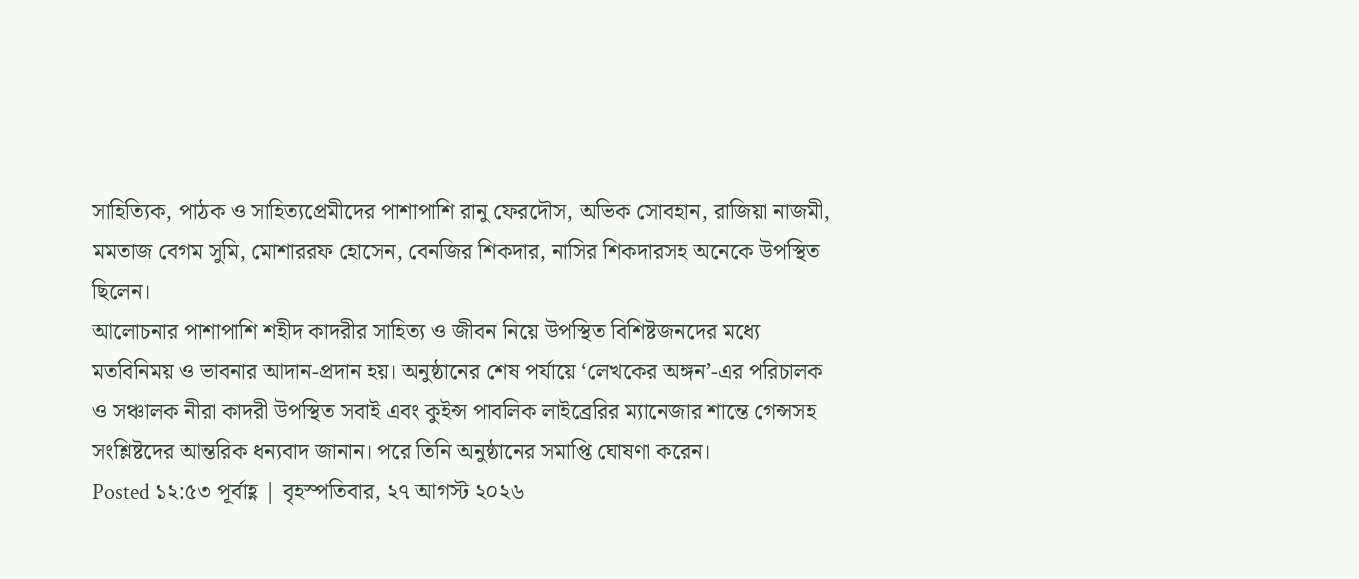সাহিত্যিক, পাঠক ও সাহিত্যপ্রেমীদের পাশাপাশি রানু ফেরদৌস, অভিক সোবহান, রাজিয়া নাজমী, মমতাজ বেগম সুমি, মোশাররফ হোসেন, বেনজির শিকদার, নাসির শিকদারসহ অনেকে উপস্থিত ছিলেন।
আলোচনার পাশাপাশি শহীদ কাদরীর সাহিত্য ও জীবন নিয়ে উপস্থিত বিশিষ্টজনদের মধ্যে মতবিনিময় ও ভাবনার আদান-প্রদান হয়। অনুষ্ঠানের শেষ পর্যায়ে ‘লেখকের অঙ্গন’-এর পরিচালক ও সঞ্চালক নীরা কাদরী উপস্থিত সবাই এবং কুইন্স পাবলিক লাইব্রেরির ম্যানেজার শান্তে গেন্সসহ সংশ্লিষ্টদের আন্তরিক ধন্যবাদ জানান। পরে তিনি অনুষ্ঠানের সমাপ্তি ঘোষণা করেন।
Posted ১২:৫৩ পূর্বাহ্ণ | বৃহস্পতিবার, ২৭ আগস্ট ২০২৬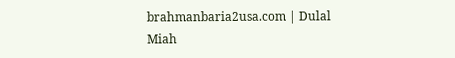brahmanbaria2usa.com | Dulal Miah